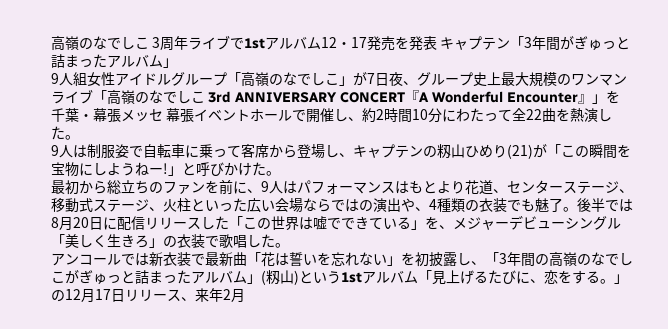高嶺のなでしこ 3周年ライブで1stアルバム12・17発売を発表 キャプテン「3年間がぎゅっと詰まったアルバム」
9人組女性アイドルグループ「高嶺のなでしこ」が7日夜、グループ史上最大規模のワンマンライブ「高嶺のなでしこ 3rd ANNIVERSARY CONCERT『A Wonderful Encounter』」を千葉・幕張メッセ 幕張イベントホールで開催し、約2時間10分にわたって全22曲を熱演した。
9人は制服姿で自転車に乗って客席から登場し、キャプテンの籾山ひめり(21)が「この瞬間を宝物にしようねー!」と呼びかけた。
最初から総立ちのファンを前に、9人はパフォーマンスはもとより花道、センターステージ、移動式ステージ、火柱といった広い会場ならではの演出や、4種類の衣装でも魅了。後半では8月20日に配信リリースした「この世界は嘘でできている」を、メジャーデビューシングル「美しく生きろ」の衣装で歌唱した。
アンコールでは新衣装で最新曲「花は誓いを忘れない」を初披露し、「3年間の高嶺のなでしこがぎゅっと詰まったアルバム」(籾山)という1stアルバム「見上げるたびに、恋をする。」の12月17日リリース、来年2月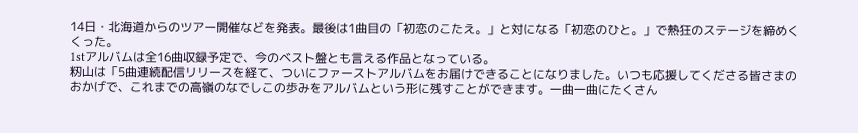14日・北海道からのツアー開催などを発表。最後は1曲目の「初恋のこたえ。」と対になる「初恋のひと。」で熱狂のステージを締めくくった。
1stアルバムは全16曲収録予定で、今のベスト盤とも言える作品となっている。
籾山は「5曲連続配信リリースを経て、ついにファーストアルバムをお届けできることになりました。いつも応援してくださる皆さまのおかげで、これまでの高嶺のなでしこの歩みをアルバムという形に残すことができます。一曲一曲にたくさん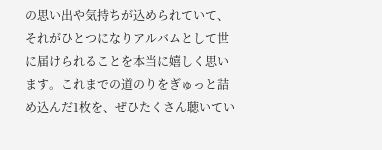の思い出や気持ちが込められていて、それがひとつになりアルバムとして世に届けられることを本当に嬉しく思います。これまでの道のりをぎゅっと詰め込んだ1枚を、ぜひたくさん聴いてい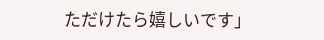ただけたら嬉しいです」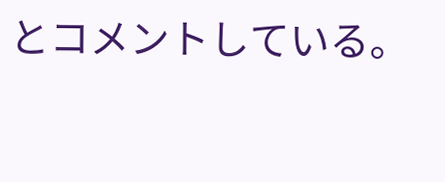とコメントしている。